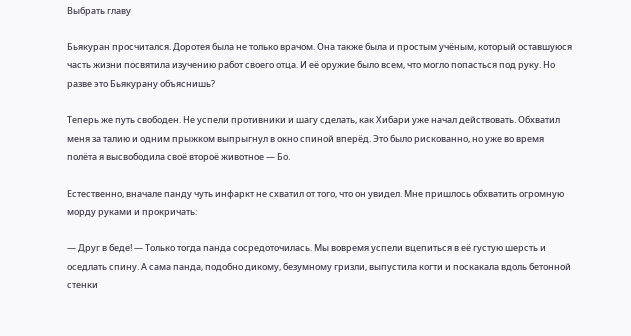Выбрать главу

Бьякуран просчитался. Доротея была не только врачом. Она также была и простым учёным, который оставшуюся часть жизни посвятила изучению работ своего отца. И её оружие было всем, что могло попасться под руку. Но разве это Бьякурану объяснишь?

Теперь же путь свободен. Не успели противники и шагу сделать, как Хибари уже начал действовать. Обхватил меня за талию и одним прыжком выпрыгнул в окно спиной вперёд. Это было рискованно, но уже во время полёта я высвободила своё второё животное — Бо.

Естественно, вначале панду чуть инфаркт не схватил от того, что он увидел. Мне пришлось обхватить огромную морду руками и прокричать:

— Друг в беде! — Только тогда панда сосредоточилась. Мы вовремя успели вцепиться в её густую шерсть и оседлать спину. А сама панда, подобно дикому, безумному гризли, выпустила когти и поскакала вдоль бетонной стенки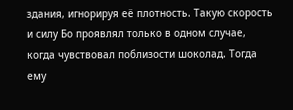здания, игнорируя её плотность. Такую скорость и силу Бо проявлял только в одном случае, когда чувствовал поблизости шоколад. Тогда ему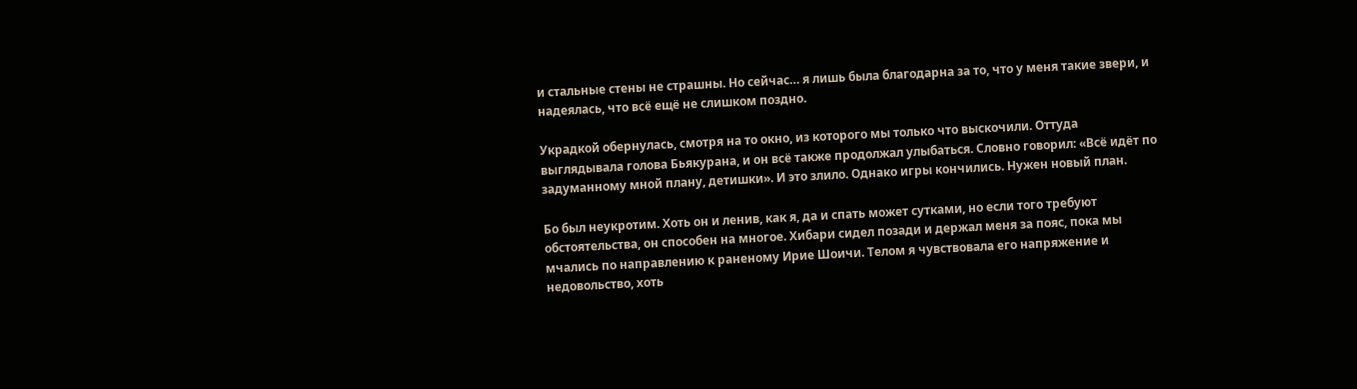и стальные стены не страшны. Но сейчас… я лишь была благодарна за то, что у меня такие звери, и надеялась, что всё ещё не слишком поздно.

Украдкой обернулась, смотря на то окно, из которого мы только что выскочили. Оттуда выглядывала голова Бьякурана, и он всё также продолжал улыбаться. Словно говорил: «Всё идёт по задуманному мной плану, детишки». И это злило. Однако игры кончились. Нужен новый план.

Бо был неукротим. Хоть он и ленив, как я, да и спать может сутками, но если того требуют обстоятельства, он способен на многое. Хибари сидел позади и держал меня за пояс, пока мы мчались по направлению к раненому Ирие Шоичи. Телом я чувствовала его напряжение и недовольство, хоть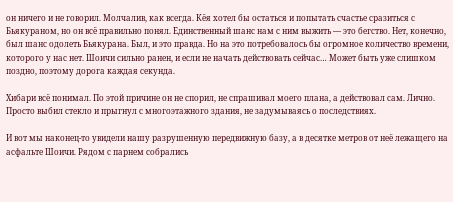он ничего и не говорил. Молчалив, как всегда. Кёя хотел бы остаться и попытать счастье сразиться с Бьякураном, но он всё правильно понял. Единственный шанс нам с ним выжить — это бегство. Нет, конечно, был шанс одолеть Бьякурана. Был, и это правда. Но на это потребовалось бы огромное количество времени, которого у нас нет. Шоичи сильно ранен, и если не начать действовать сейчас… Может быть уже слишком поздно, поэтому дорога каждая секунда.

Хибари всё понимал. По этой причине он не спорил, не спрашивал моего плана, а действовал сам. Лично. Просто выбил стекло и прыгнул с многоэтажного здания, не задумываясь о последствиях.

И вот мы наконец-то увидели нашу разрушенную передвижную базу, а в десятке метров от неё лежащего на асфальте Шоичи. Рядом с парнем собрались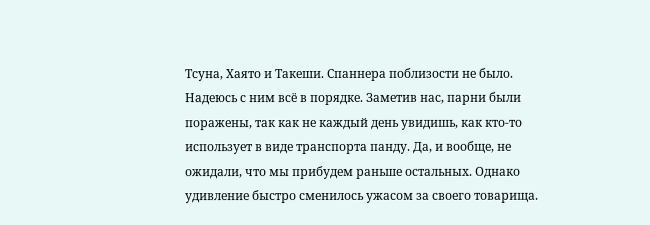Тсуна, Хаято и Такеши. Спаннера поблизости не было. Надеюсь с ним всё в порядке. Заметив нас, парни были поражены, так как не каждый день увидишь, как кто-то использует в виде транспорта панду. Да, и вообще, не ожидали, что мы прибудем раньше остальных. Однако удивление быстро сменилось ужасом за своего товарища.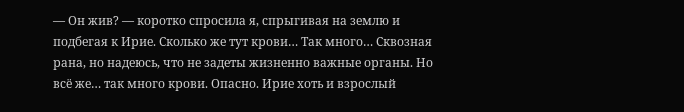— Он жив? — коротко спросила я, спрыгивая на землю и подбегая к Ирие. Сколько же тут крови… Так много… Сквозная рана, но надеюсь, что не задеты жизненно важные органы. Но всё же… так много крови. Опасно. Ирие хоть и взрослый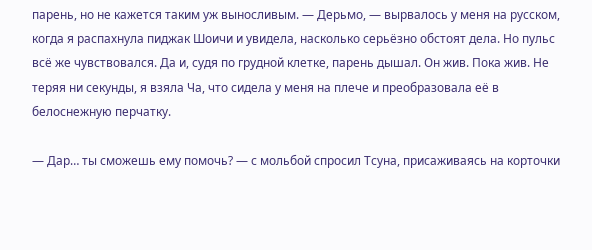парень, но не кажется таким уж выносливым. — Дерьмо, — вырвалось у меня на русском, когда я распахнула пиджак Шоичи и увидела, насколько серьёзно обстоят дела. Но пульс всё же чувствовался. Да и, судя по грудной клетке, парень дышал. Он жив. Пока жив. Не теряя ни секунды, я взяла Ча, что сидела у меня на плече и преобразовала её в белоснежную перчатку.

— Дар… ты сможешь ему помочь? — с мольбой спросил Тсуна, присаживаясь на корточки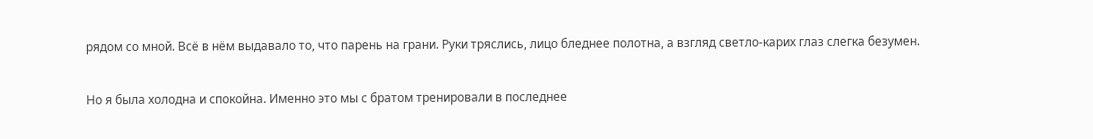рядом со мной. Всё в нём выдавало то, что парень на грани. Руки тряслись, лицо бледнее полотна, а взгляд светло-карих глаз слегка безумен.

Но я была холодна и спокойна. Именно это мы с братом тренировали в последнее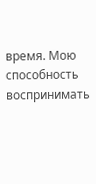время. Мою способность воспринимать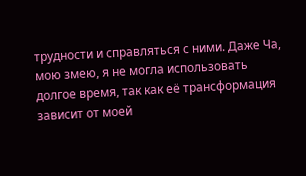трудности и справляться с ними. Даже Ча, мою змею, я не могла использовать долгое время, так как её трансформация зависит от моей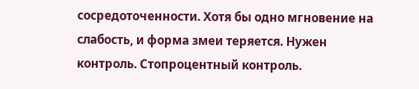сосредоточенности. Хотя бы одно мгновение на слабость, и форма змеи теряется. Нужен контроль. Стопроцентный контроль.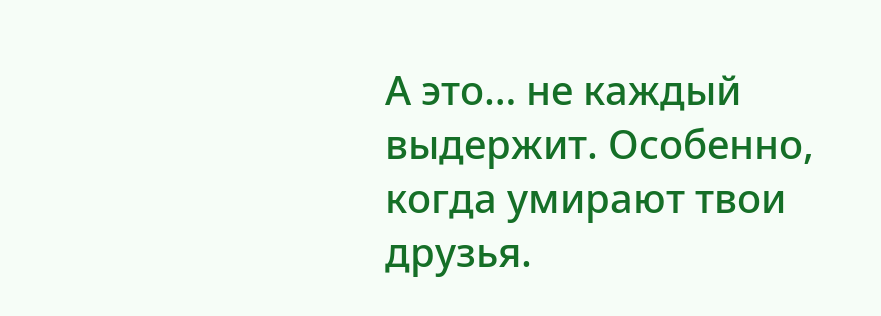А это… не каждый выдержит. Особенно, когда умирают твои друзья.